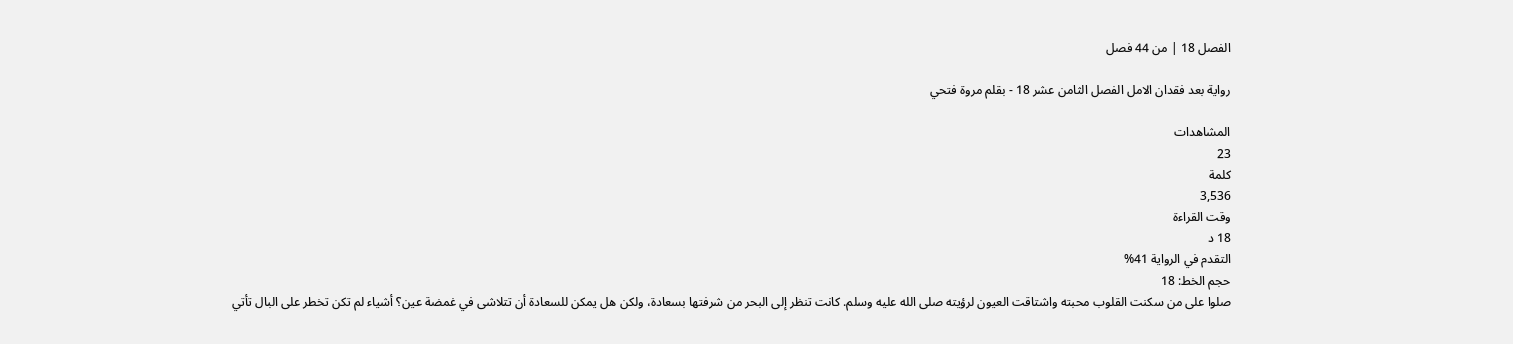الفصل 18 | من 44 فصل

رواية بعد فقدان الامل الفصل الثامن عشر 18 - بقلم مروة فتحي

المشاهدات
23
كلمة
3,536
وقت القراءة
18 د
التقدم في الرواية 41%
حجم الخط: 18
صلوا على من سكنت القلوب محبته واشتاقت العيون لرؤيته صلى الله عليه وسلم. كانت تنظر إلى البحر من شرفتها بسعادة، ولكن هل يمكن للسعادة أن تتلاشى في غمضة عين؟ أشياء لم تكن تخطر على البال تأتي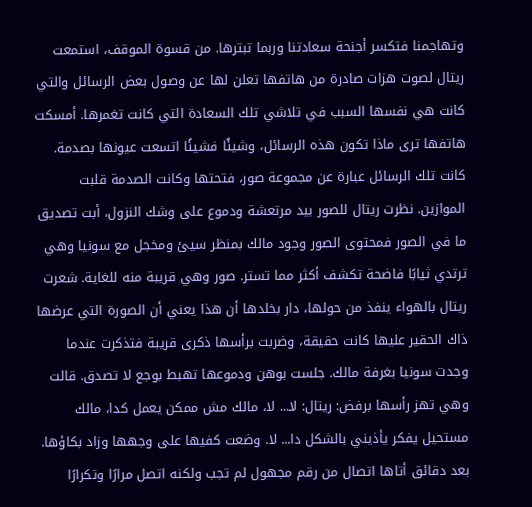وتهاجمنا فتكسر أجنحة سعادتنا وربما تبترها. من قسوة الموقف، استمعت ريتال لصوت هزات صادرة من هاتفها تعلن لها عن وصول بعض الرسائل والتي كانت هي نفسها السبب في تلاشي تلك السعادة التي كانت تغمرها. أمسكت هاتفها ترى ماذا تكون هذه الرسائل، وشيئًا فشيئًا اتسعت عيونها بصدمة. كانت تلك الرسائل عبارة عن مجموعة صور، فتحتها وكانت الصدمة قلبت الموازين. نظرت ريتال للصور بيد مرتعشة ودموع على وشك النزول، أبت تصديق ما في الصور فمحتوى الصور وجود مالك بمنظر سيئ ومخجل مع سونيا وهي ترتدي ثيابًا فاضحة تكشف أكثر مما تستر. صور وهي قريبة منه للغاية. شعرت ريتال بالهواء ينفذ من حولها، دار بخلدها أن هذا يعني أن الصورة التي عرضها ذاك الحقير عليها كانت حقيقة، وضربت برأسها ذكرى قريبة فتذكرت عندما وجدت سونيا بغرفة مالك. جلست بوهن ودموعها تهبط بوجع لا تصدق. قالت وهي تهز رأسها برفض: ريتال: لا... لا، مالك مش ممكن يعمل كدا، مالك مستحيل يفكر يأذيني بالشكل دا... لا. وضعت كفيها على وجهها وزاد بكاؤها. بعد دقائق أتاها اتصال من رقم مجهول لم تجب ولكنه اتصل مرارًا وتكرارًا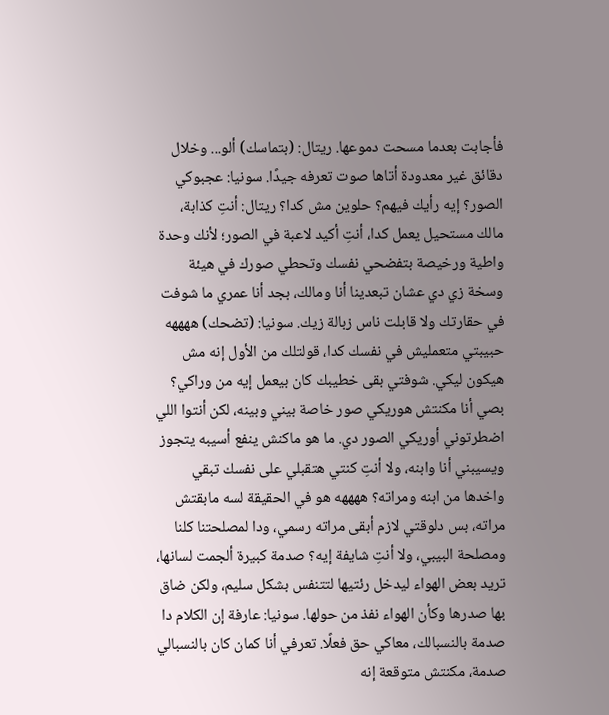فأجابت بعدما مسحت دموعها. ريتال: (بتماسك) ألو... وخلال دقائق غير معدودة أتاها صوت تعرفه جيدًا. سونيا: عجبوكي الصور؟ إيه رأيك فيهم؟ حلوين مش كدا؟ ريتال: أنتِ كذابة، مالك مستحيل يعمل كدا، أنتِ أكيد لاعبة في الصور؛ لأنك وحدة واطية ورخيصة بتفضحي نفسك وتحطي صورك في هيئة وسخة زي دي عشان تبعدينا أنا ومالك، بجد أنا عمري ما شوفت في حقارتك ولا قابلت ناس زبالة زيك. سونيا: (تضحك) ههههه حبيبتي متعمليش في نفسك كدا، قولتلك من الأول إنه مش هيكون ليكي. شوفتي بقى خطيبك كان بيعمل إيه من وراكي؟ بصي أنا مكنتش هوريكي صور خاصة بيني وبينه، لكن أنتوا اللي اضطرتوني أوريكي الصور دي. ما هو ماكنش ينفع أسيبه يتجوز ويسيبني أنا وابنه، ولا أنتِ كنتي هتقبلي على نفسك تبقي واخدها من ابنه ومراته؟ ههههه هو في الحقيقة لسه مابقتش مراته، بس دلوقتي لازم أبقى مراته رسمي، ودا لمصلحتنا كلنا ومصلحة البيبي، ولا أنتِ شايفة إيه؟ صدمة كبيرة ألجمت لسانها، تريد بعض الهواء ليدخل رئتيها لتتنفس بشكل سليم، ولكن ضاق بها صدرها وكأن الهواء نفذ من حولها. سونيا: عارفة إن الكلام دا صدمة بالنسبالك، معاكي حق فعلًا. تعرفي أنا كمان كان بالنسبالي صدمة، مكنتش متوقعة إنه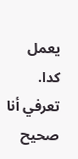يعمل كدا. تعرفي أنا صحيح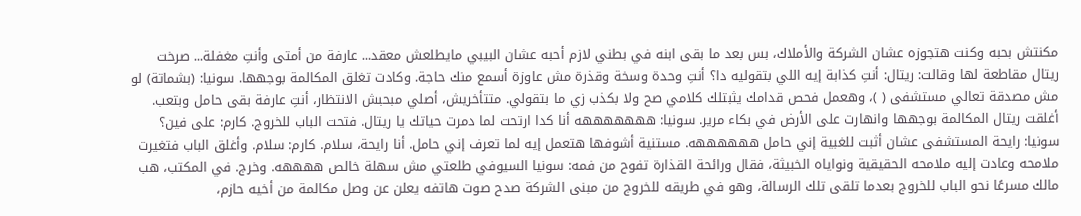مكنتش بحبه وكنت هتجوزه عشان الشركة والأملاك، بس بعد ما بقى ابنه في بطني لازم أحبه عشان البيبي مايطلعش معقد... عارفة من أمتى وأنتِ مغفلة... صرخت ريتال مقاطعة لها وقالت: ريتال: أنتِ كذابة إيه اللي بتقوليه دا؟ أنتِ وحدة وسخة وقذرة مش عاوزة أسمع منك حاجة. وكادت تغلق المكالمة بوجهها. سونيا: (بشماتة) لو مش مصدقة تعالي مستشفى ( )، وهعمل فحص قدامك يثبتلك كلامي صح ولا بكذب زي ما بتقولي. متتأخريش، أصلي مبحبش الانتظار، أنتِ عارفة بقى حامل وبتعب. أغلقت ريتال المكالمة بوجهها وانهارت على الأرض في بكاء مرير. سونيا: هههههههه أنا كدا ارتحت لما دمرت حياتك يا ريتال. فتحت الباب للخروج. كارم: على فين؟ سونيا: رايحة المستشفى عشان أثبت للغبية إني حامل ههههههه. مستنية أشوفها هتعمل إيه لما تعرف إني حامل. أنا رايحة، سلام. كارم: سلام. وأغلق الباب فتغيرت ملامحه وعادت إليه ملامحه الحقيقية ونواياه الخبيثة، فقال ورائحة القذارة تفوح من فمه: سونيا السيوفي طلعتي مش سهلة خالص ههههه. وخرج. في المكتب، هب مالك مسرعًا نحو الباب للخروج بعدما تلقى تلك الرسالة، وهو في طريقه للخروج من مبنى الشركة صدح صوت هاتفه يعلن عن وصل مكالمة من أخيه حازم،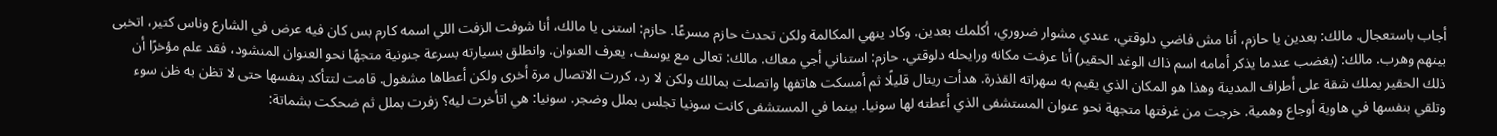أجاب باستعجال. مالك: بعدين يا حازم، أنا مش فاضي دلوقتي، عندي مشوار ضروري، أكلمك بعدين. وكاد ينهي المكالمة ولكن تحدث حازم مسرعًا. حازم: استنى يا مالك، أنا شوفت الزفت اللي اسمه كارم بس كان فيه عرض في الشارع وناس كتير، اتخبى بينهم وهرب. مالك: (بغضب عندما يذكر أمامه اسم ذاك الوغد الحقير) أنا عرفت مكانه ورايحله دلوقتي. حازم: استناني أجي معاك. مالك: تعالى مع يوسف، يعرف العنوان. وانطلق بسيارته بسرعة جنونية متجهًا نحو العنوان المنشود، فقد علم مؤخرًا أن ذلك الحقير يملك شقة على أطراف المدينة وهذا هو المكان الذي يقيم به سهراته القذرة. هدأت ريتال قليلًا ثم أمسكت هاتفها واتصلت بمالك ولكن لا رد، كررت الاتصال مرة أخرى ولكن أعطاها مشغول. قامت لتتأكد بنفسها حتى لا تظن به ظن سوء وتلقي بنفسها في هاوية أوجاع وهمية. خرجت من غرفتها متجهة نحو عنوان المستشفى الذي أعطته لها سونيا. بينما في المستشفى كانت سونيا تجلس بملل وضجر. سونيا: هي اتأخرت ليه؟ زفرت بملل ثم ضحكت بشماتة: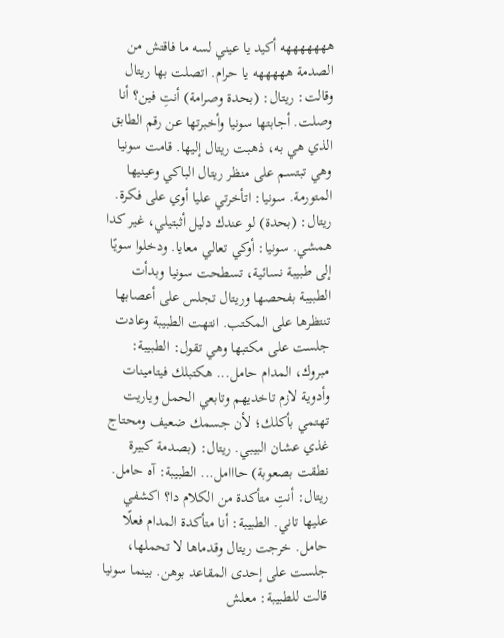هههههههه أكيد يا عيني لسه ما فاقتش من الصدمة هههههه يا حرام. اتصلت بها ريتال وقالت: ريتال: (بحدة وصرامة) أنتِ فين؟ أنا وصلت. أجابتها سونيا وأخبرتها عن رقم الطابق الذي هي به، ذهبت ريتال إليها. قامت سونيا وهي تبتسم على منظر ريتال الباكي وعينيها المتورمة. سونيا: اتأخرتي عليا أوي على فكرة. ريتال: (بحدة) لو عندك دليل أثبتيلي، غير كدا همشي. سونيا: أوكي تعالي معايا. ودخلوا سويًا إلى طبيبة نسائية، تسطحت سونيا وبدأت الطبيبة بفحصها وريتال تجلس على أعصابها تنتظرها على المكتب. انتهت الطبيبة وعادت جلست على مكتبها وهي تقول: الطبيبة: مبروك، المدام حامل... هكتبلك فيتامينات وأدوية لازم تاخديهم وتابعي الحمل وياريت تهتمي بأكلك؛ لأن جسمك ضعيف ومحتاج غذي عشان البيبي. ريتال: (بصدمة كبيرة نطقت بصعوبة) حااامل... الطبيبة: آه حامل. ريتال: أنتِ متأكدة من الكلام دا؟ اكشفي عليها تاني. الطبيبة: أنا متأكدة المدام فعلًا حامل. خرجت ريتال وقدماها لا تحملها، جلست على إحدى المقاعد بوهن. بينما سونيا قالت للطبيبة: معلش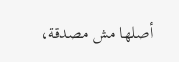أصلها مش مصدقة،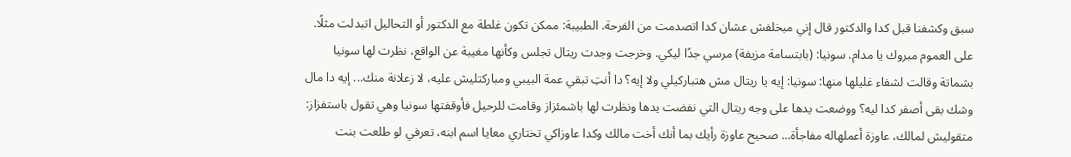سبق وكشفنا قبل كدا والدكتور قال إني مبخلفش عشان كدا اتصدمت من الفرحة. الطبيبة: ممكن تكون غلطة مع الدكتور أو التحاليل اتبدلت مثلًا. على العموم مبروك يا مدام. سونيا: (بابتسامة مزيفة) مرسي جدًا ليكي. وخرجت وجدت ريتال تجلس وكأنها مغيبة عن الواقع، نظرت لها سونيا بشماتة وقالت لشفاء غليلها منها: سونيا: إيه يا ريتال مش هتباركيلي ولا إيه؟ دا أنتِ تبقي عمة البيبي ومباركتليش عليه، لا زعلانة منك... إيه دا مال وشك بقى أصفر كدا ليه؟ ووضعت يدها على وجه ريتال التي نفضت يدها ونظرت لها باشمئزاز وقامت للرحيل فأوقفتها سونيا وهي تقول باستفزاز: متقوليش لمالك، عاوزة أعملهاله مفاجأة... صحيح عاوزة رأيك بما أنك أخت مالك وكدا عاوزاكي تختاري معايا اسم ابنه، تعرفي لو طلعت بنت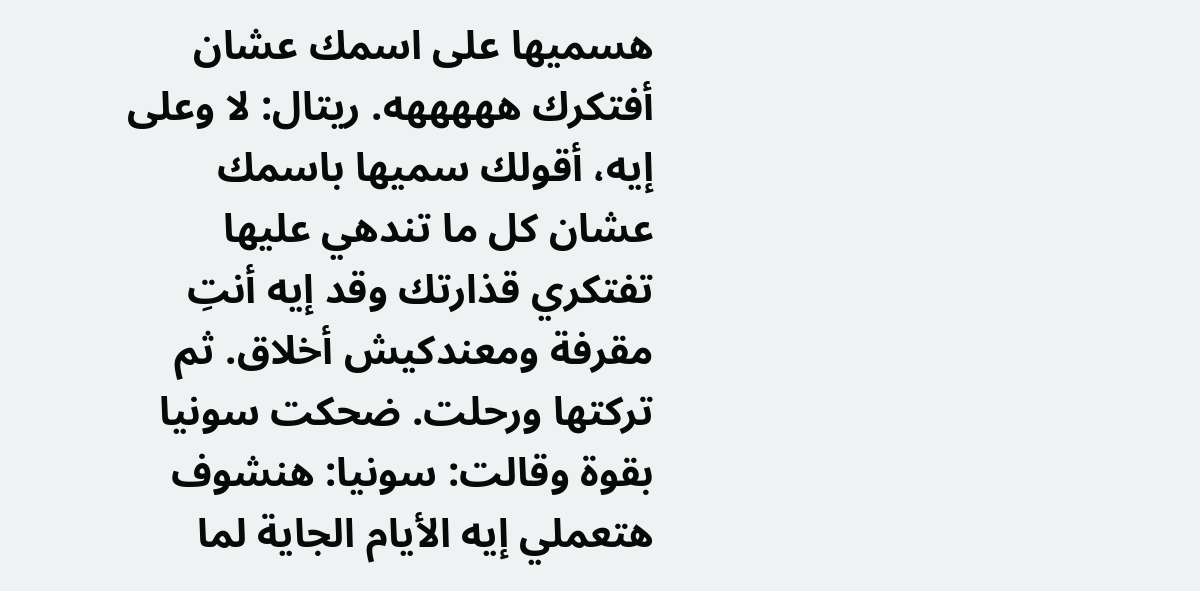هسميها على اسمك عشان أفتكرك هههههه. ريتال: لا وعلى إيه، أقولك سميها باسمك عشان كل ما تندهي عليها تفتكري قذارتك وقد إيه أنتِ مقرفة ومعندكيش أخلاق. ثم تركتها ورحلت. ضحكت سونيا بقوة وقالت: سونيا: هنشوف هتعملي إيه الأيام الجاية لما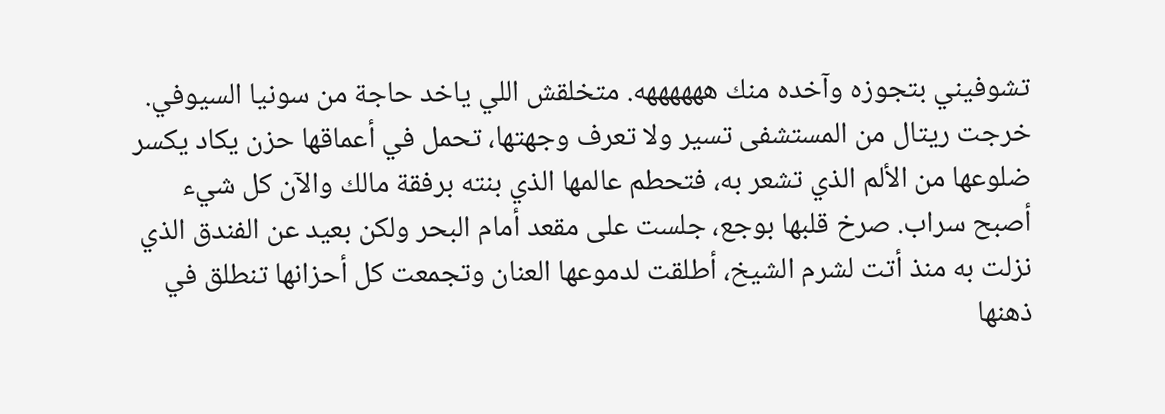تشوفيني بتجوزه وآخده منك ههههههه. متخلقش اللي ياخد حاجة من سونيا السيوفي. خرجت ريتال من المستشفى تسير ولا تعرف وجهتها، تحمل في أعماقها حزن يكاد يكسر ضلوعها من الألم الذي تشعر به، فتحطم عالمها الذي بنته برفقة مالك والآن كل شيء أصبح سراب. صرخ قلبها بوجع، جلست على مقعد أمام البحر ولكن بعيد عن الفندق الذي نزلت به منذ أتت لشرم الشيخ، أطلقت لدموعها العنان وتجمعت كل أحزانها تنطلق في ذهنها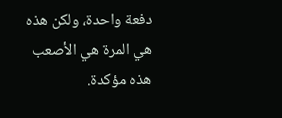دفعة واحدة، ولكن هذه هي المرة هي الأصعب هذه مؤكدة.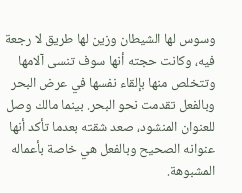وسوس لها الشيطان وزين لها طريق لا رجعة فيه، وكانت حجته أنها سوف تنسى آلامها وتتخلص منها بإلقاء نفسها في عرض البحر وبالفعل تقدمت نحو البحر. بينما مالك وصل للعنوان المنشود، صعد شقته بعدما تأكد أنها عنوانه الصحيح وبالفعل هي خاصة بأعماله المشبوهة.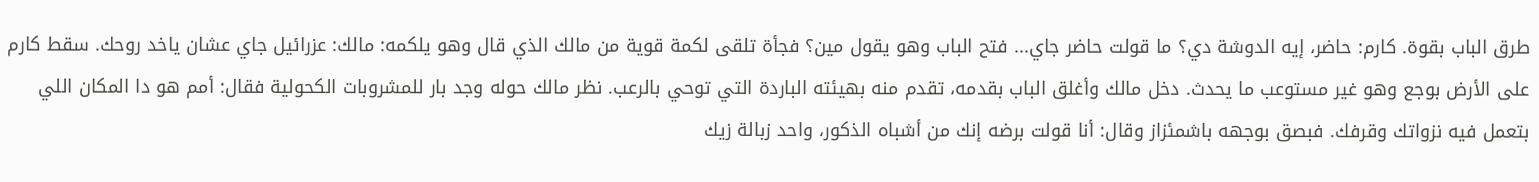طرق الباب بقوة. كارم: حاضر، إيه الدوشة دي؟ ما قولت حاضر جاي... فتح الباب وهو يقول مين؟ فجأة تلقى لكمة قوية من مالك الذي قال وهو يلكمه: مالك: عزرائيل جاي عشان ياخد روحك. سقط كارم على الأرض بوجع وهو غير مستوعب ما يحدث. دخل مالك وأغلق الباب بقدمه، تقدم منه بهيئته الباردة التي توحي بالرعب. نظر مالك حوله وجد بار للمشروبات الكحولية فقال: أمم هو دا المكان اللي بتعمل فيه نزواتك وقرفك. فبصق بوجهه باشمئزاز وقال: أنا قولت برضه إنك من أشباه الذكور، واحد زبالة زيك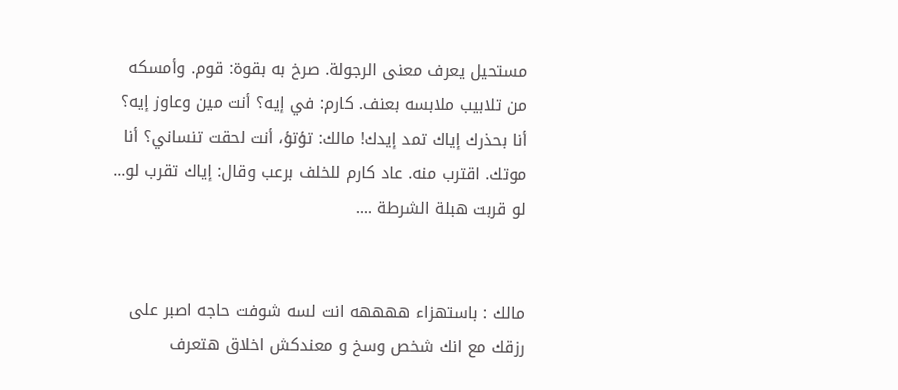مستحيل يعرف معنى الرجولة. صرخ به بقوة: قوم. وأمسكه من تلابيب ملابسه بعنف. كارم: في إيه؟ أنت مين وعاوز إيه؟ أنا بحذرك إياك تمد إيدك! مالك: تؤتؤ، أنت لحقت تنساني؟ أنا موتك. اقترب منه. عاد كارم للخلف برعب وقال: إياك تقرب لو... لو قربت هبلة الشرطة ....


مالك : باستهزاء ههههه انت لسه شوفت حاجه اصبر على رزقك مع انك شخص وسخ و معندكش اخلاق هتعرف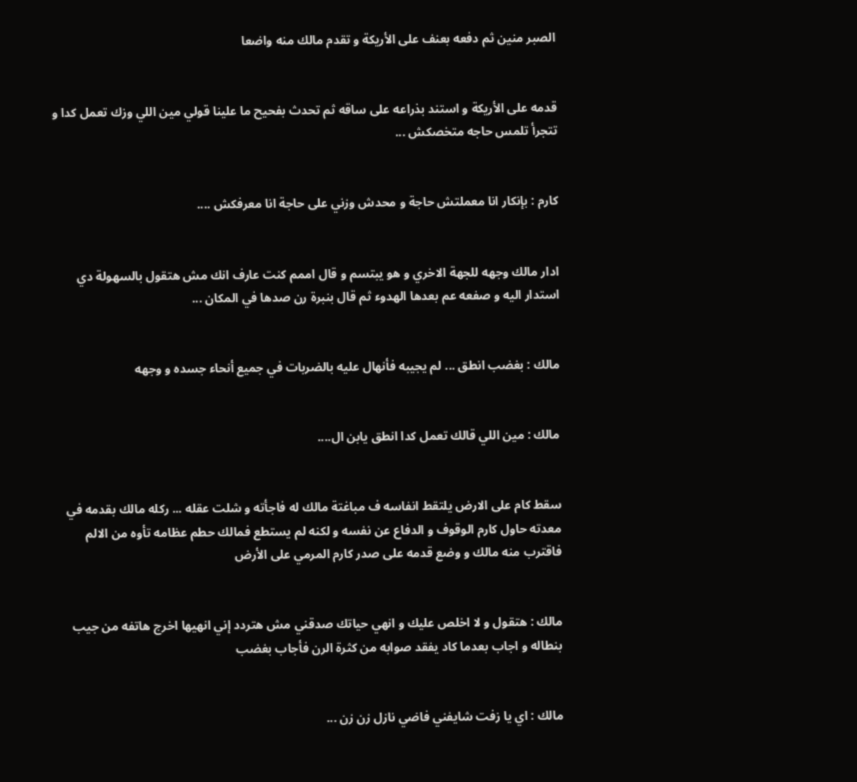الصبر منين ثم دفعه بعنف على الأريكة و تقدم مالك منه واضعا


قدمه على الأريكة و استند بذراعه على ساقه ثم تحدث بفحيح ما علينا قولي مين اللي وزك تعمل كدا و تتجرأ تلمس حاجه متخصكش ...


كارم : بإنكار انا معملتش حاجة و محدش وزني على حاجة انا معرفكش ....


ادار مالك وجهه للجهة الاخري و هو يبتسم و قال اممم كنت عارف انك مش هتقول بالسهولة دي استدار اليه و صفعه عم بعدها الهدوء ثم قال بنبرة رن صدها في المكان ...


مالك : بغضب انطق ... لم يجيبه فأنهال عليه بالضربات في جميع أنحاء جسده و وجهه


مالك : مين اللي قالك تعمل كدا انطق يابن ال....


سقط كام على الارض يلتقط انفاسه ف مباغتة مالك له فاجأته و شلت عقله ... ركله مالك بقدمه في معدته حاول كارم الوقوف و الدفاع عن نفسه و لكنه لم يستطع فمالك حطم عظامه تأوه من الالم فاقترب منه مالك و وضع قدمه على صدر كارم المرمي على الأرض


مالك : هتقول و لا اخلص عليك و انهي حياتك صدقني مش هتردد إني انهيها اخرج هاتفه من جيب بنطاله و اجاب بعدما كاد يفقد صوابه من كثرة الرن فأجاب بغضب


مالك : اي يا زفت شايفني فاضي نازل زن زن ...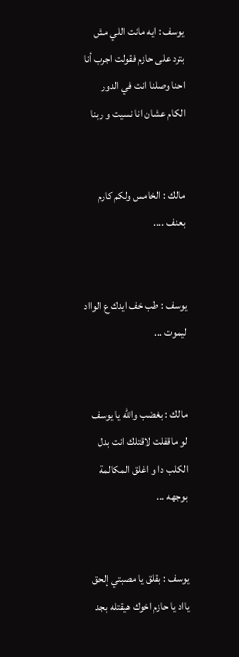يوسف : ايه مانت اللي مش بترد على حازم فقولت اجرب أنا احنا وصلنا انت في الدور الكام عشان انا نسيت و ربنا


مالك : الخامس ولكم كارم بعنف ....


يوسف : طب خف ايدك ع الوااد ليموت ...


مالك : بغضب والله يا يوسف لو ماقفلت لاقتلك انت بدل الكلب دا و اغلق المكالمة بوجهه ...


يوسف : بقلق يا مصبتي إلحق يااد يا حازم اخوك هيقتله بجد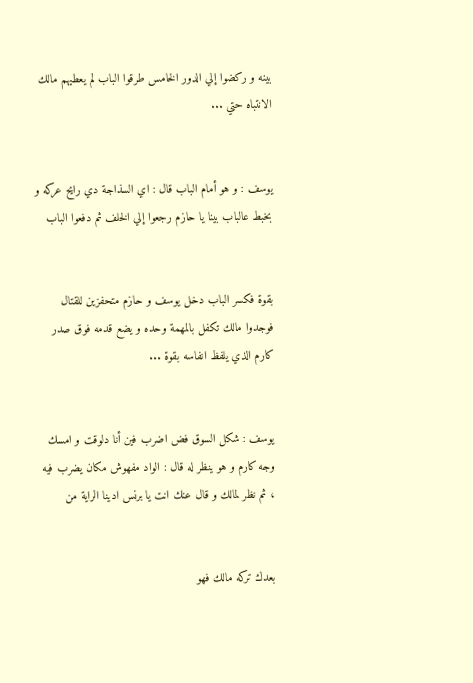بينه و ركضوا إلي الدور الخامس طرقوا الباب لم يعطيهم مالك الانتباه حتي ...


يوسف : و هو أمام الباب قال : اي السذاجة دي رايح عركه و بخبط عالباب بينا يا حازم رجعوا إلي الخلف ثم دفعوا الباب


بقوة فكسر الباب دخل يوسف و حازم متحفزين للقتال فوجدوا مالك تكفل بالمهمة وحده و يضع قدمه فوق صدر كارم الذي يلفظ انفاسه بقوة ...


يوسف : شكل السوق فض اضرب فين أنا دلوقت و امسك وجه كارم و هو ينظر له قال : الواد مفهوش مكان يضرب فيه ، ثم نظر لمالك و قال عنك انت يا برنس ادينا الراية من


بعدك تركه مالك فهو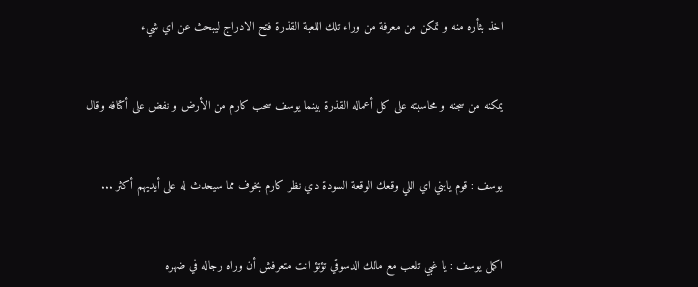اخذ بثأره منه و تمكن من معرفة من وراء تلك اللعبة القذرة فتح الادراج ليبحث عن اي شيء


يمكنه من سجنه و محاسبته على كل أعماله القذرة بينما يوسف سحب كارم من الأرض و نفض على أكتافه وقال


يوسف : قوم يابني اي اللي وقعك الوقعة السودة دي نظر كارم بخوف مما سيحدث له على أيديهم أكثر ...


اكمل يوسف : يا غبي تلعب مع مالك الدسوقي تؤتؤ انت متعرفش أن وراه رجاله في ضهره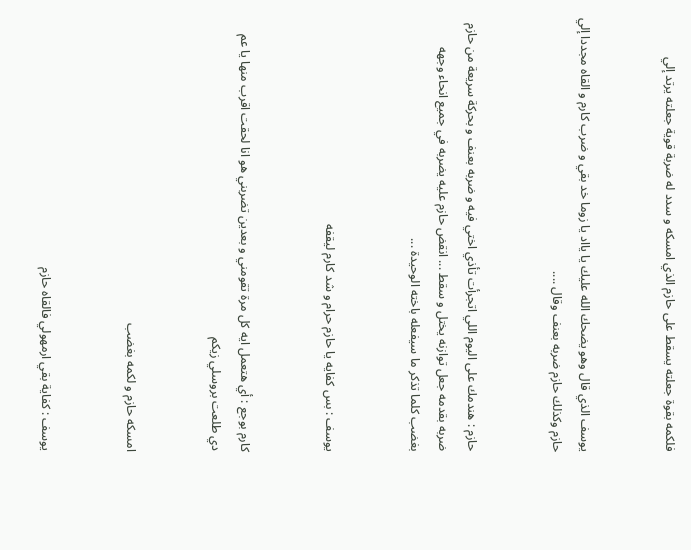فلكمه بقوة جعلته يسقط على حازم الذي امسكه و سدد له ضربة قوية جعلته يرتد إلي


يوسف الذي قال وهو يضحك الله عليك يا يااد يا زوما خد بقي و ضرب كارم و القاه مجددا إلي حازم وكذلك حازم ضربه بعنف وقال ....


حازم : هندمك على اليوم اللي اتجرأت تأذي اختي فيه و ضربه بعنف و بحركة سريعة من حازم ضربه بقدمه جعل توازنه يختل و سقط ... انقض حازم عليه يضربه في جميع انحاء وجهه بغضب كلما تذكر ما سيفعله باخته الوحيدة ...


يوسف : بس كفايه يا حازم حرام و شد كارم ليقفه


كارم بوجع : أي هتعمل ايه كل مرة تقومني و بعدين تضربني هو انا لحقت اقرب منها يا عم دي طلعت بروسلي زيكم


امسكه حازم و لكمه بغضب


يوسف : كفاية بقي ارمهولي فالقاه حازم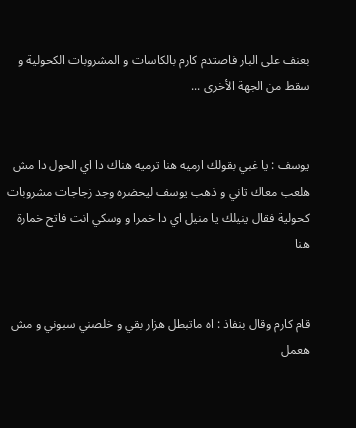بعنف على البار فاصتدم كارم بالكاسات و المشروبات الكحولية و سقط من الجهة الأخرى ...


يوسف : يا غبي بقولك ارميه هنا ترميه هناك دا اي الحول دا مش هلعب معاك تاني و ذهب يوسف ليحضره وجد زجاجات مشروبات كحولية فقال ينيلك يا منيل اي دا خمرا و وسكي انت فاتح خمارة هنا


قام كارم وقال بنفاذ : اه ماتبطل هزار بقي و خلصني سبوني و مش هعمل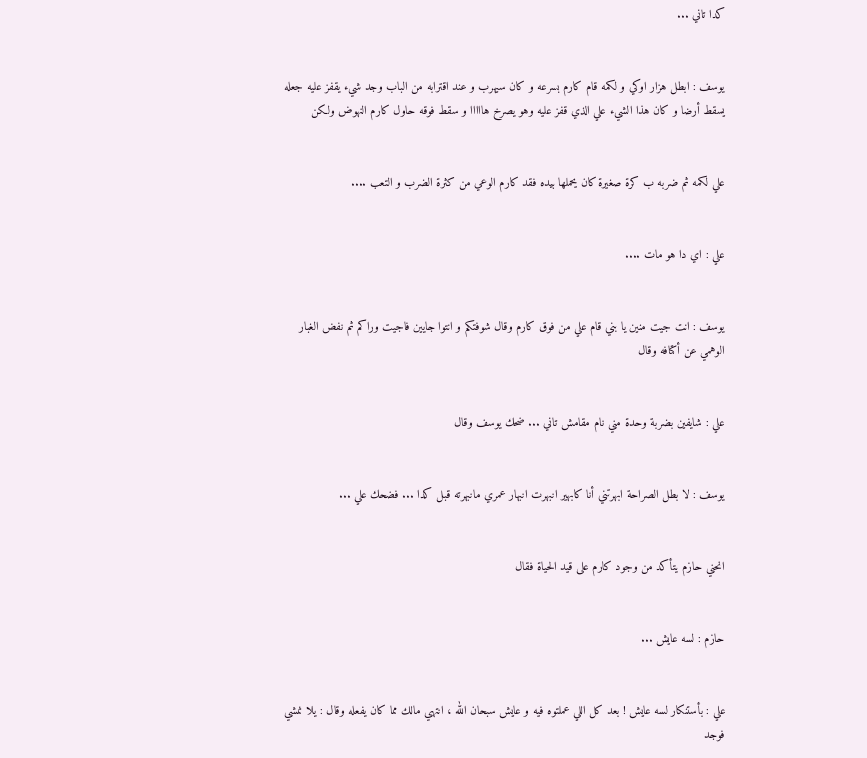كدا تاني ...


يوسف : ابطل هزار اوكي و لكمه قام كارم بسرعه و كان سيهرب و عند اقترابه من الباب وجد شيء يقفز عليه جعله يسقط أرضا و كان هذا الشيء علي الذي قفز عليه وهو يصرخ هااااا و سقط فوقه حاول كارم النهوض ولكن


علي لكمه ثم ضربه ب كرة صغيرة كان يحملها بيده فقد كارم الوعي من كثرة الضرب و التعب ....


علي : اي دا هو مات ....


يوسف : انت جيت منين يا بني قام علي من فوق كارم وقال شوفتكم و انتوا جايين فاجيت وراكم ثم نفض الغبار الوهمي عن أكتافه وقال


علي : شايفين بضربة وحدة مني نام مقامش تاني ... ضحك يوسف وقال


يوسف : لا بطل الصراحة ابهرتني أنا كابهير انبهرت انبهار عمري مانبهرته قبل كدا ... فضحك علي ...


انحني حازم يتأكد من وجود كارم على قيد الحياة فقال


حازم : لسه عايش ...


علي : بأستنكار لسه عايش ! بعد كل اللي عملتوه فيه و عايش سبحان الله ، انتهي مالك مما كان يفعله وقال : يلا نمشي فوجد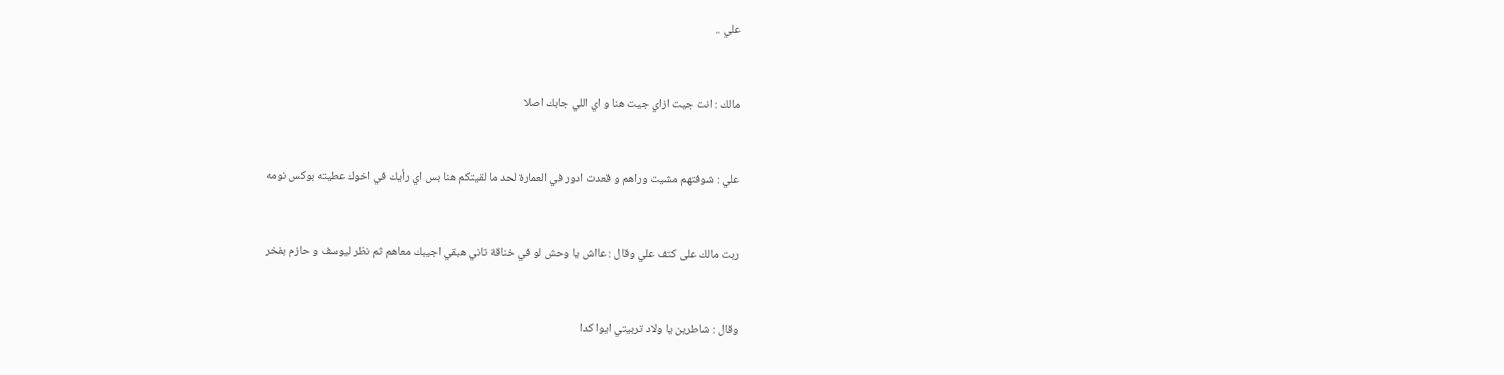علي ..


مالك : انت جيت ازاي جيت هنا و اي اللي جابك اصلا


علي : شوفتهم مشيت وراهم و قعدت ادور في العمارة لحد ما لقيتكم هنا بس اي رأيك في اخوك عطيته بوكس نومه


ربت مالك على كتف علي وقال : عااش يا وحش لو في خناقة تاني هبقي اجيبك معاهم ثم نظر ليوسف و حازم بفخر


وقال : شاطرين يا ولاد تربيتي ايوا كدا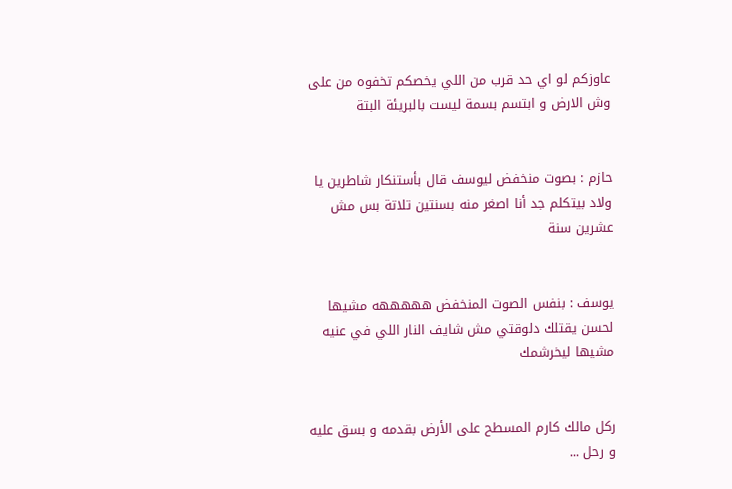عاوزكم لو اي حد قرب من اللي يخصكم تخفوه من على وش الارض و ابتسم بسمة ليست بالبريئة البتة


حازم : بصوت منخفض ليوسف قال بأستنكار شاطرين يا ولاد بيتكلم جد أنا اصغر منه بسنتين تلاتة بس مش عشرين سنة


يوسف : بنفس الصوت المنخفض هههههه مشيها لحسن يقتلك دلوقتي مش شايف النار اللي في عنيه مشيها ليخرشمك


ركل مالك كارم المسطح على الأرض بقدمه و بسق عليه و رحل ...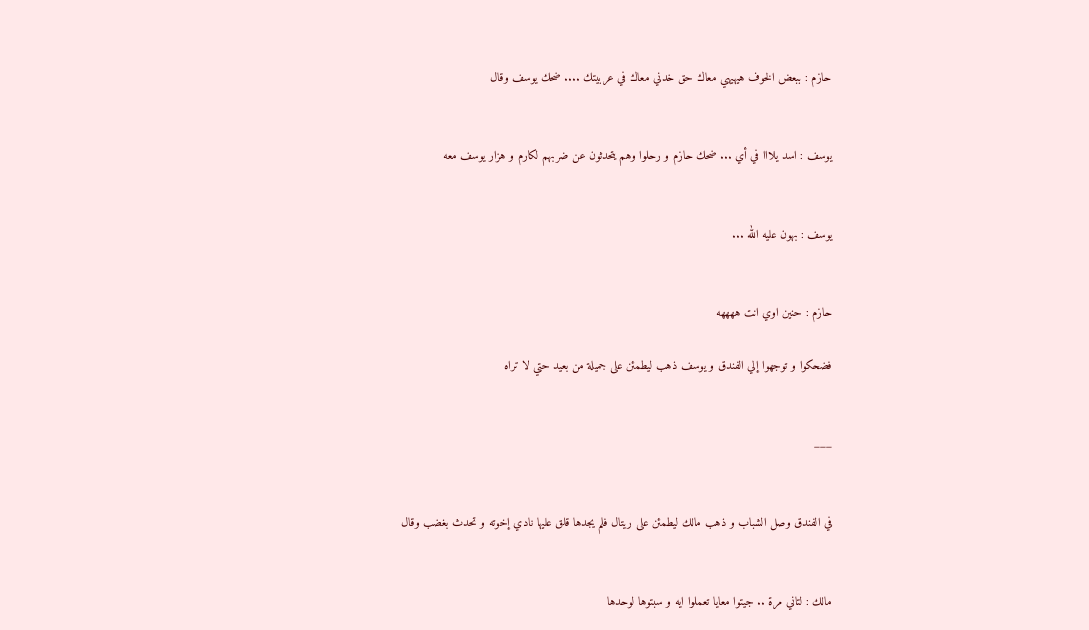حازم : ببعض الخوف هيهيهي معاك حق خدني معاك في عربيتك .... ضحك يوسف وقال


يوسف : اسد يلااا في أي ... ضحك حازم و رحلوا وهم يتحدثون عن ضربهم لكارم و هزار يوسف معه


يوسف : بهون عليه الله ...


حازم : حنين اوي انت ههههه

فضحكوا و توجهوا إلي الفندق و يوسف ذهب ليطمئن على جميلة من بعيد حتي لا تراه


___


في الفندق وصل الشباب و ذهب مالك ليطمئن على ريتال فلم يجدها قلق عليها نادي إخوته و تحدث بغضب وقال


مالك : لتاني مرة .. جيتوا معايا تعملوا ايه و سبتوها لوحدها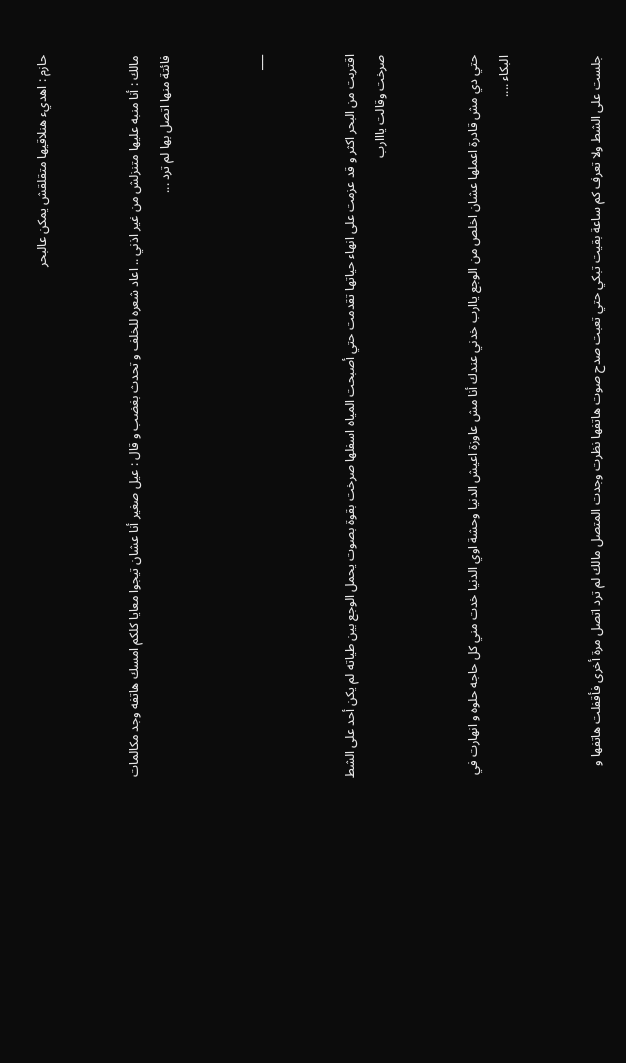حازم : اهديء هنلاقيها متقلقش يمكن عالبحر


مالك : أنا منبه عليها متنزلش من غير اذني .. اعاد شعره للخلف و تحدث بغضب و قال : عيل صغير أنا عشان تيجوا معايا كلكم امسك هاتفه وجد مكالمات فائتة منها اتصل بها لم ترد ...


___


اقتربت من البحر اكثر و قد عزمت على انهاء حياتها تقدمت حتي أصبحت المياه اسفلها صرخت بقوة بصوت يحمل الوجع بين طياته لم يكن أحد على الشط صرخت وقالت يااارب


حتي دي مش قادرة اعملها عشان اخلص من الوجع ياارب خدني عندك أنا مش عاوزة اعيش الدنيا وحشة اوي الدنيا خدت مني كل حاجه حلوه و انهارت في البكاء ....


جلست على الشط ولا تعرف كم ساعة بقيت تبكي حتي تعبت صدح صوت هاتفها نظرت وجدت المتصل مالك لم ترد اتصل مرة أخرى فأقفلت هاتفها و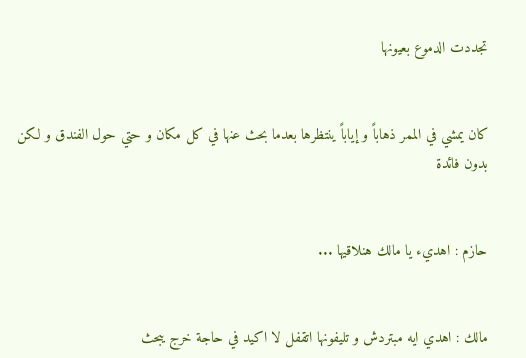تجددت الدموع بعيونها


كان يمشي في الممر ذهاباً و إياباً ينتظرها بعدما بحث عنها في كل مكان و حتي حول الفندق و لكن بدون فائدة


حازم : اهديء يا مالك هنلاقيها ...


مالك : اهدي ايه مبتردش و تليفونها اتقفل لا اكيد في حاجة خرج يبحث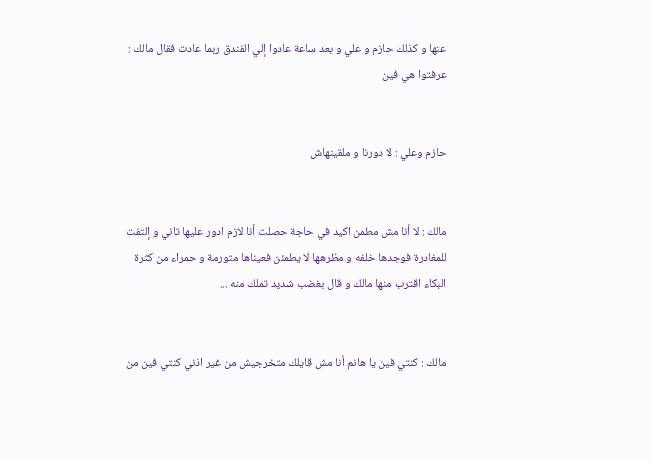عنها و كذلك حازم و علي و بعد ساعة عادوا إلي الفندق ربما عادت فقال مالك : عرفتوا هي فين


حازم وعلي : لا دورنا و ملقينهاش


مالك : لا أنا مش مطمن اكيد في حاجة حصلت أنا لازم ادور عليها تاني و إلتفت للمغادرة فوجدها خلفه و مظرهها لا يطمئن فعيناها متورمة و حمراء من كثرة البكاء اقترب منها مالك و قال بغضب شديد تملك منه ...


مالك : كنتي فين يا هانم أنا مش قايلك متخرجيش من غير اذني كنتي فين من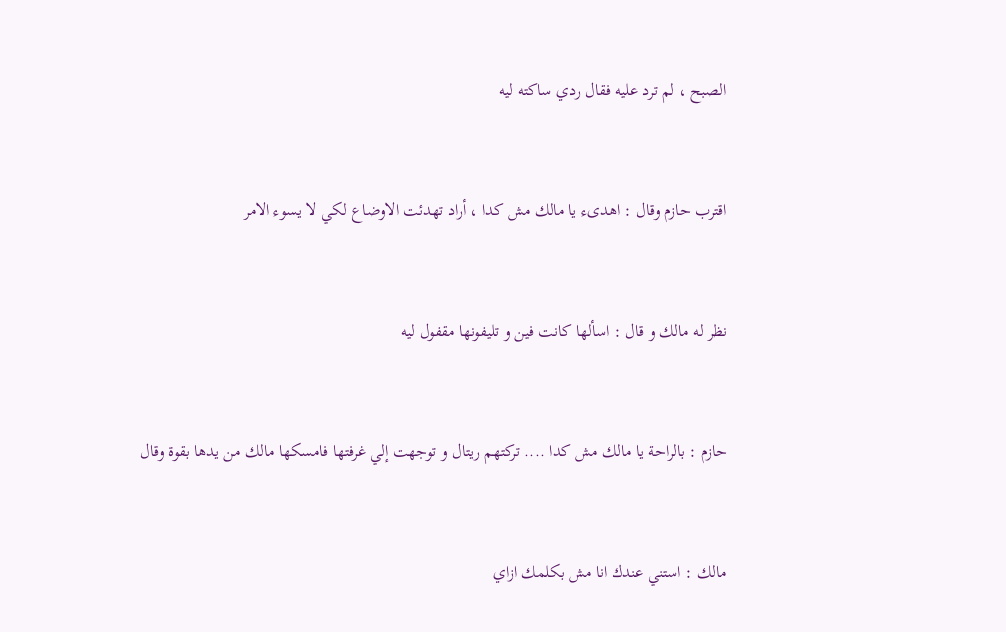الصبح ، لم ترد عليه فقال ردي ساكته ليه


اقترب حازم وقال : اهدىء يا مالك مش كدا ، أراد تهدئت الاوضاع لكي لا يسوء الامر


نظر له مالك و قال : اسألها كانت فين و تليفونها مقفول ليه


حازم : بالراحة يا مالك مش كدا .... تركتهم ريتال و توجهت إلي غرفتها فامسكها مالك من يدها بقوة وقال


مالك : استني عندك انا مش بكلمك ازاي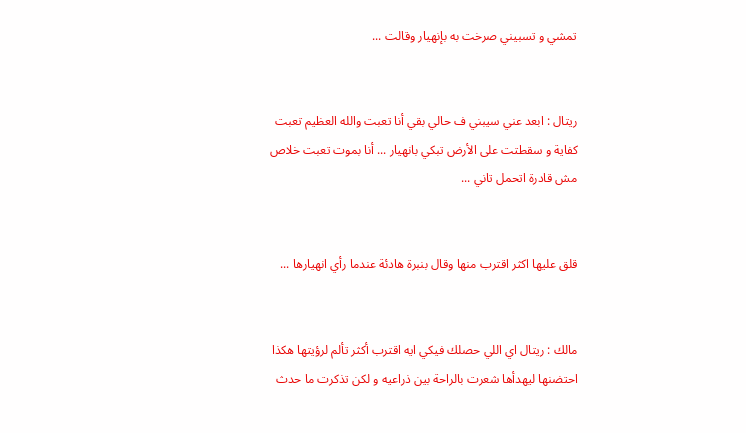تمشي و تسبيني صرخت به بإنهيار وقالت ...


ريتال : ابعد عني سيبني ف حالي بقي أنا تعبت والله العظيم تعبت كفاية و سقطتت على الأرض تبكي بانهيار ... أنا بموت تعبت خلاص مش قادرة اتحمل تاني ...


قلق عليها اكثر اقترب منها وقال بنبرة هادئة عندما رأي انهيارها ...


مالك : ريتال اي اللي حصلك فيكي ايه اقترب أكثر تألم لرؤيتها هكذا احتضنها ليهدأها شعرت بالراحة بين ذراعيه و لكن تذكرت ما حدث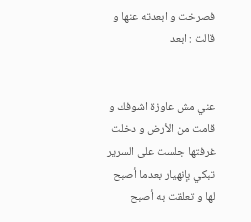فصرخت و ابعدته عنها و قالت : ابعد


عني مش عاوزة اشوفك و قامت من الأرض و دخلت غرفتها جلست على السرير تبكي بإنهيار بعدما أصبح لها و تعلقت به أصبح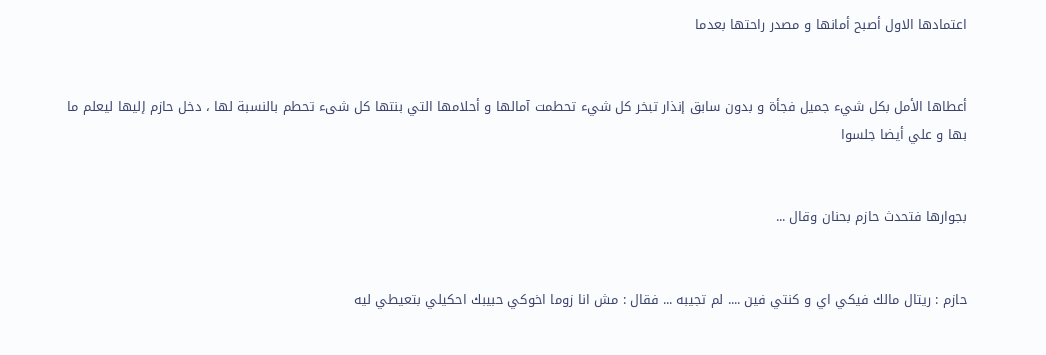اعتمادها الاول أصبح أمانها و مصدر راحتها بعدما


أعطاها الأمل بكل شيء جميل فجأة و بدون سابق إنذار تبخر كل شيء تحطمت آمالها و أحلامها التي بنتها كل شىء تحطم بالنسبة لها ، دخل حازم إليها ليعلم ما بها و علي أيضا جلسوا


بجوارها فتحدث حازم بحنان وقال ...


حازم : ريتال مالك فيكي اي و كنتي فين .... لم تجيبه ... فقال : مش انا زوما اخوكي حبيبك احكيلي بتعيطي ليه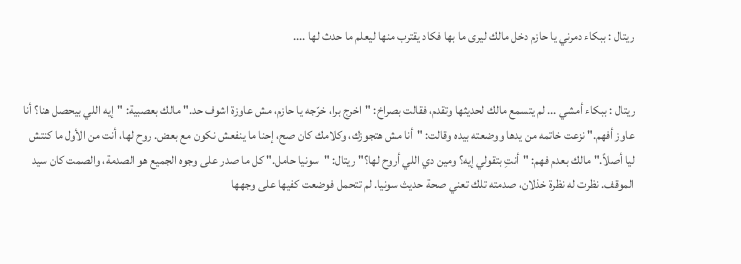ريتال : ببكاء دمرني يا حازم دخل مالك ليرى ما بها فكاد يقترب منها ليعلم ما حدث لها ....


ريتال : ببكاء أمشي ... لم يتسمع مالك لحديثها وتقدم، فقالت بصراخ: "اخرج برا، خرّجه يا حازم، مش عاوزة اشوف حد." مالك بعصبية: "إيه اللي بيحصل هنا؟ أنا عاوز أفهم." نزعت خاتمه من يدها ووضعته بيده وقالت: "أنا مش هتجوزك، وكلامك كان صح، إحنا ما ينفعش نكون مع بعض. روح لها، أنت من الأول ما كنتش ليا أصلاً." مالك بعدم فهم: "أنتِ بتقولي إيه؟ ومين دي اللي أروح لها؟" ريتال: "سونيا حامل." كل ما صدر على وجوه الجميع هو الصدمة، والصمت كان سيد الموقف. نظرت له نظرة خذلان، صدمته تلك تعني صحة حديث سونيا. لم تتحمل فوضعت كفيها على وجهها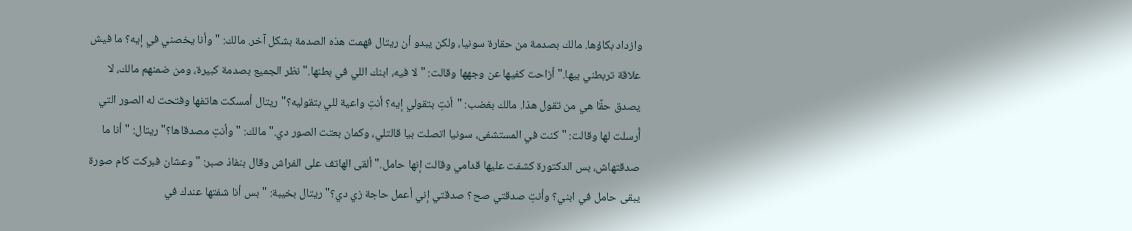وازداد بكاؤها. مالك بصدمة من حقارة سونيا، ولكن يبدو أن ريتال فهمت هذه الصدمة بشكل آخر. مالك: "وأنا يخصني في إيه؟ ما فيش علاقة تربطني بيها." أزاحت كفيها عن وجهها وقالت: "لا فيه، ابنك اللي في بطنها." نظر الجميع بصدمة كبيرة، ومن ضمنهم مالك، لا يصدق حقًا هي من تقول هذا. مالك بغضب: "أنتِ بتقولي إيه؟ أنتِ واعية للي بتقوليه؟" ريتال أمسكت هاتفها وفتحت له الصور التي أُرسلت لها وقالت: "كنت في المستشفى، سونيا اتصلت بيا قالتلي، وكمان بعتت الصور دي." مالك: "وأنتِ مصدقاها؟" ريتال: "أنا ما صدقتهاش، بس الدكتورة كشفت عليها قدامي وقالت إنها حامل." ألقى الهاتف على الفراش وقال بنفاذ صبر: "وعشان فبركت كام صورة يبقى حامل في ابني؟ وأنتِ صدقتي صح؟ صدقتي إني أعمل حاجة زي دي؟" ريتال بخيبة: "بس أنا شفتها عندك في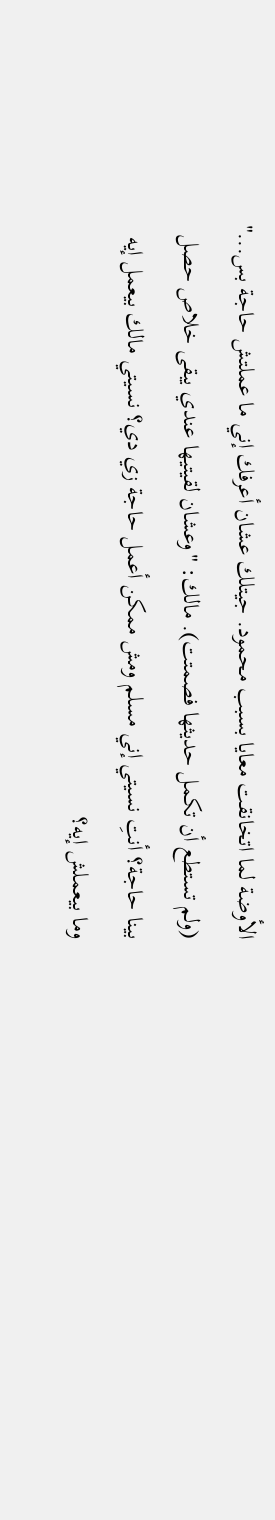الأوضة لما اتخانقت معايا بسبب محمود. جيتلك عشان أعرفك إني ما عملتش حاجة بس..." (ولم تستطع أن تكمل حديثها فصمتت). مالك: "وعشان لقيتيها عندي يبقى خلاص حصل بينا حاجة؟ أنتِ نسيتي إني مسلم ومش ممكن أعمل حاجة زي دي؟ نسيتي مالك بيعمل إيه وما بيعملش إيه؟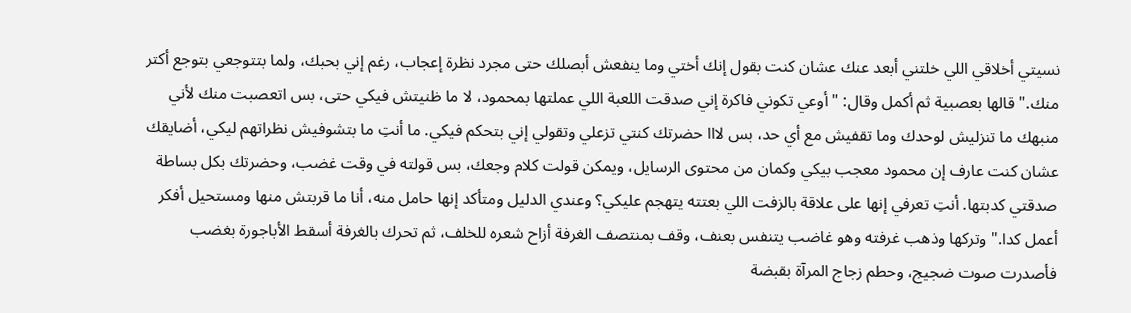نسيتي أخلاقي اللي خلتني أبعد عنك عشان كنت بقول إنك أختي وما ينفعش أبصلك حتى مجرد نظرة إعجاب، رغم إني بحبك، ولما بتتوجعي بتوجع أكتر منك." قالها بعصبية ثم أكمل وقال: "أوعي تكوني فاكرة إني صدقت اللعبة اللي عملتها بمحمود، لا ما ظنيتش فيكي حتى، بس اتعصبت منك لأني منبهك ما تنزليش لوحدك وما تقفيش مع أي حد، بس لااا حضرتك كنتي تزعلي وتقولي إني بتحكم فيكي. ما أنتِ ما بتشوفيش نظراتهم ليكي، أضايقك عشان كنت عارف إن محمود معجب بيكي وكمان من محتوى الرسايل، ويمكن قولت كلام وجعك، بس قولته في وقت غضب، وحضرتك بكل بساطة صدقتي كدبتها. أنتِ تعرفي إنها على علاقة بالزفت اللي بعتته يتهجم عليكي؟ وعندي الدليل ومتأكد إنها حامل منه، أنا ما قربتش منها ومستحيل أفكر أعمل كدا." وتركها وذهب غرفته وهو غاضب يتنفس بعنف، وقف بمنتصف الغرفة أزاح شعره للخلف، ثم تحرك بالغرفة أسقط الأباجورة بغضب فأصدرت صوت ضجيج، وحطم زجاج المرآة بقبضة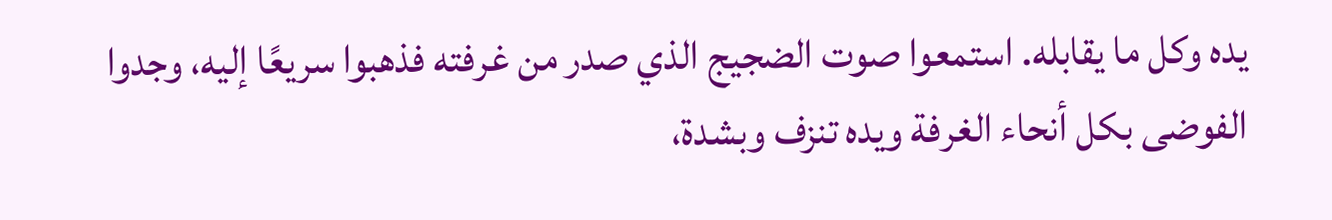يده وكل ما يقابله. استمعوا صوت الضجيج الذي صدر من غرفته فذهبوا سريعًا إليه، وجدوا الفوضى بكل أنحاء الغرفة ويده تنزف وبشدة،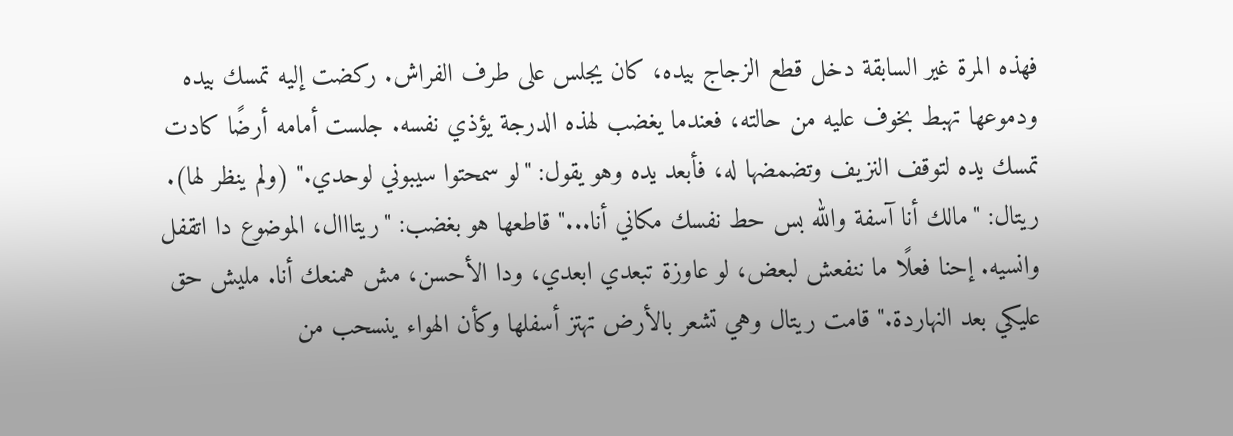فهذه المرة غير السابقة دخل قطع الزجاج بيده، كان يجلس على طرف الفراش. ركضت إليه تمسك بيده ودموعها تهبط بخوف عليه من حالته، فعندما يغضب لهذه الدرجة يؤذي نفسه. جلست أمامه أرضًا كادت تمسك يده لتوقف النزيف وتضمضها له، فأبعد يده وهو يقول: "لو سمحتوا سيبوني لوحدي." (ولم ينظر لها). ريتال: "مالك أنا آسفة والله بس حط نفسك مكاني أنا..." قاطعها هو بغضب: "ريتااال، الموضوع دا اتقفل وانسيه. إحنا فعلًا ما ننفعش لبعض، لو عاوزة تبعدي ابعدي، ودا الأحسن، مش همنعك أنا. مليش حق عليكي بعد النهاردة." قامت ريتال وهي تشعر بالأرض تهتز أسفلها وكأن الهواء ينسحب من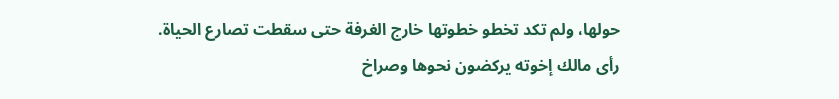حولها، ولم تكد تخطو خطوتها خارج الغرفة حتى سقطت تصارع الحياة. رأى مالك إخوته يركضون نحوها وصراخ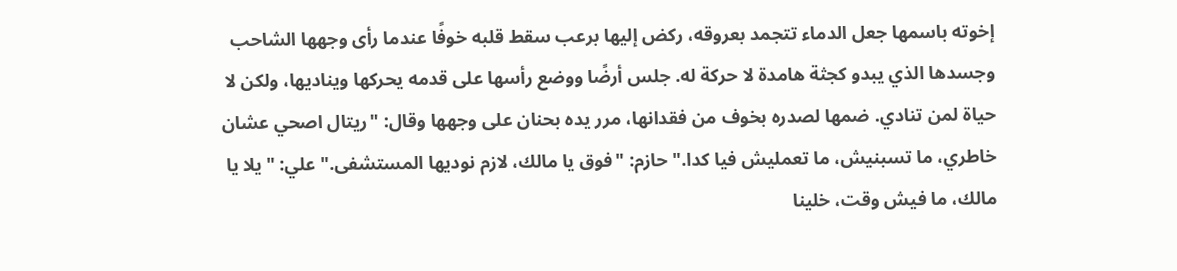إخوته باسمها جعل الدماء تتجمد بعروقه، ركض إليها برعب سقط قلبه خوفًا عندما رأى وجهها الشاحب وجسدها الذي يبدو كجثة هامدة لا حركة له. جلس أرضًا ووضع رأسها على قدمه يحركها ويناديها، ولكن لا حياة لمن تنادي. ضمها لصدره بخوف من فقدانها، مرر يده بحنان على وجهها وقال: "ريتال اصحي عشان خاطري، ما تسبنيش، ما تعمليش فيا كدا." حازم: "فوق يا مالك، لازم نوديها المستشفى." علي: "يلا يا مالك، ما فيش وقت، خلينا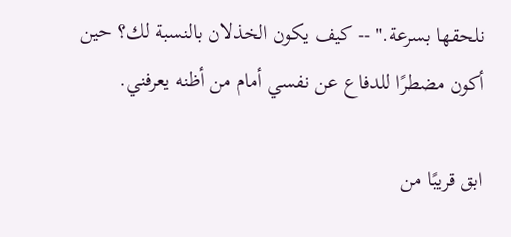نلحقها بسرعة." -- كيف يكون الخذلان بالنسبة لك؟ حين أكون مضطرًا للدفاع عن نفسي أمام من أظنه يعرفني.

ابق قريبًا من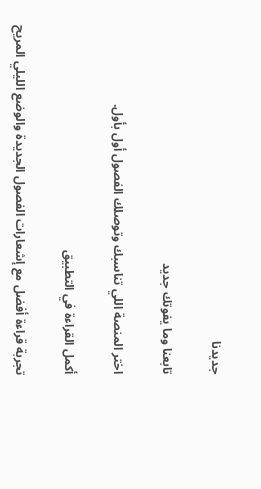جديدنا

تابعنا وما يفوتك جديد

اختر المنصة اللي تناسبك وتوصلك الفصول أول بأول.

أكمل القراءة في التطبيق

تجربة قراءة أفضل مع إشعارات الفصول الجديدة والوضع الليلي المريح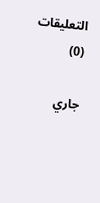التعليقات (0)

جاري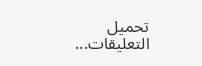تحميل التعليقات...